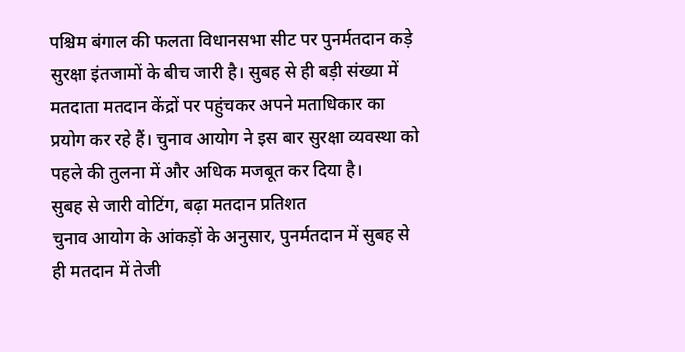पश्चिम बंगाल की फलता विधानसभा सीट पर पुनर्मतदान कड़े सुरक्षा इंतजामों के बीच जारी है। सुबह से ही बड़ी संख्या में मतदाता मतदान केंद्रों पर पहुंचकर अपने मताधिकार का प्रयोग कर रहे हैं। चुनाव आयोग ने इस बार सुरक्षा व्यवस्था को पहले की तुलना में और अधिक मजबूत कर दिया है।
सुबह से जारी वोटिंग, बढ़ा मतदान प्रतिशत
चुनाव आयोग के आंकड़ों के अनुसार, पुनर्मतदान में सुबह से ही मतदान में तेजी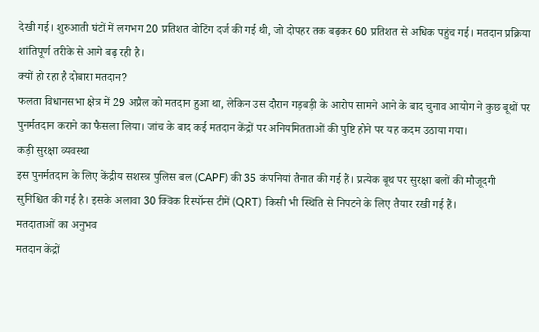देखी गई। शुरुआती घंटों में लगभग 20 प्रतिशत वोटिंग दर्ज की गई थी, जो दोपहर तक बढ़कर 60 प्रतिशत से अधिक पहुंच गई। मतदान प्रक्रिया शांतिपूर्ण तरीके से आगे बढ़ रही है।
क्यों हो रहा है दोबारा मतदान?
फलता विधानसभा क्षेत्र में 29 अप्रैल को मतदान हुआ था, लेकिन उस दौरान गड़बड़ी के आरोप सामने आने के बाद चुनाव आयोग ने कुछ बूथों पर पुनर्मतदान कराने का फैसला लिया। जांच के बाद कई मतदान केंद्रों पर अनियमितताओं की पुष्टि होने पर यह कदम उठाया गया।
कड़ी सुरक्षा व्यवस्था
इस पुनर्मतदान के लिए केंद्रीय सशस्त्र पुलिस बल (CAPF) की 35 कंपनियां तैनात की गई हैं। प्रत्येक बूथ पर सुरक्षा बलों की मौजूदगी सुनिश्चित की गई है। इसके अलावा 30 क्विक रिस्पॉन्स टीमें (QRT) किसी भी स्थिति से निपटने के लिए तैयार रखी गई हैं।
मतदाताओं का अनुभव
मतदान केंद्रों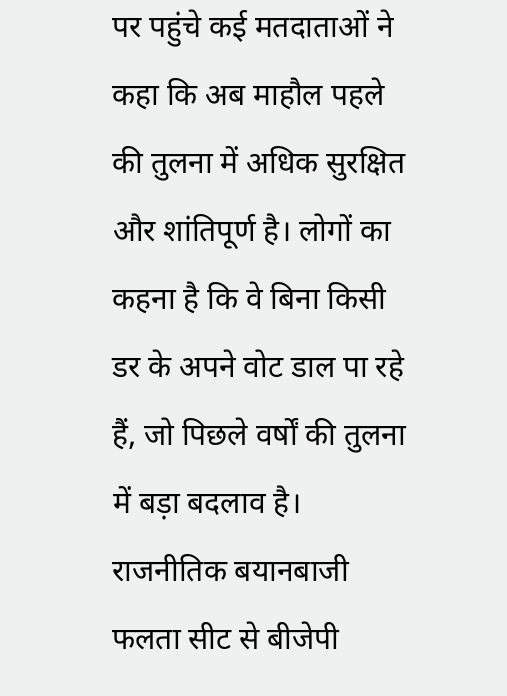पर पहुंचे कई मतदाताओं ने कहा कि अब माहौल पहले की तुलना में अधिक सुरक्षित और शांतिपूर्ण है। लोगों का कहना है कि वे बिना किसी डर के अपने वोट डाल पा रहे हैं, जो पिछले वर्षों की तुलना में बड़ा बदलाव है।
राजनीतिक बयानबाजी
फलता सीट से बीजेपी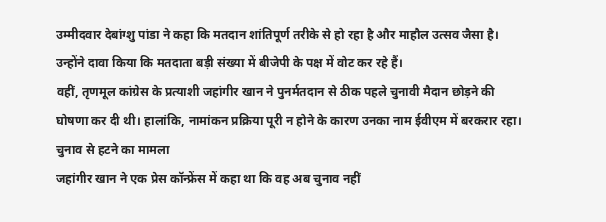उम्मीदवार देबांग्शु पांडा ने कहा कि मतदान शांतिपूर्ण तरीके से हो रहा है और माहौल उत्सव जैसा है। उन्होंने दावा किया कि मतदाता बड़ी संख्या में बीजेपी के पक्ष में वोट कर रहे हैं।
वहीं, तृणमूल कांग्रेस के प्रत्याशी जहांगीर खान ने पुनर्मतदान से ठीक पहले चुनावी मैदान छोड़ने की घोषणा कर दी थी। हालांकि, नामांकन प्रक्रिया पूरी न होने के कारण उनका नाम ईवीएम में बरकरार रहा।
चुनाव से हटने का मामला
जहांगीर खान ने एक प्रेस कॉन्फ्रेंस में कहा था कि वह अब चुनाव नहीं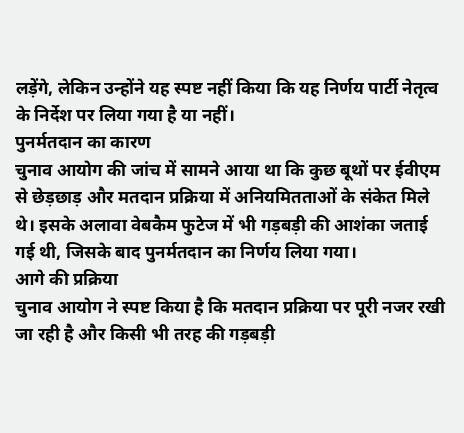लड़ेंगे, लेकिन उन्होंने यह स्पष्ट नहीं किया कि यह निर्णय पार्टी नेतृत्व के निर्देश पर लिया गया है या नहीं।
पुनर्मतदान का कारण
चुनाव आयोग की जांच में सामने आया था कि कुछ बूथों पर ईवीएम से छेड़छाड़ और मतदान प्रक्रिया में अनियमितताओं के संकेत मिले थे। इसके अलावा वेबकैम फुटेज में भी गड़बड़ी की आशंका जताई गई थी, जिसके बाद पुनर्मतदान का निर्णय लिया गया।
आगे की प्रक्रिया
चुनाव आयोग ने स्पष्ट किया है कि मतदान प्रक्रिया पर पूरी नजर रखी जा रही है और किसी भी तरह की गड़बड़ी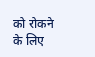को रोकने के लिए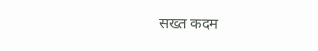सख्त कदम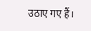उठाए गए हैं।